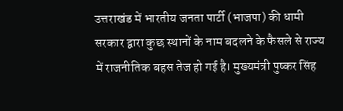उत्तराखंड में भारतीय जनता पार्टी (भाजपा) की धामी सरकार द्वारा कुछ स्थानों के नाम बदलने के फैसले से राज्य में राजनीतिक बहस तेज हो गई है। मुख्यमंत्री पुष्कर सिंह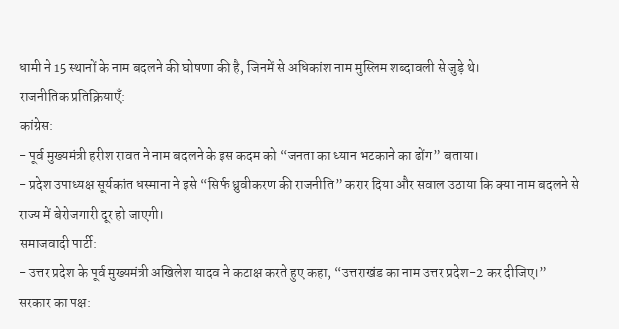धामी ने 15 स्थानों के नाम बदलने की घोषणा की है, जिनमें से अधिकांश नाम मुस्लिम शब्दावली से जुड़े थे।
राजनीतिक प्रतिक्रियाएँ:
कांग्रेस:
- पूर्व मुख्यमंत्री हरीश रावत ने नाम बदलने के इस कदम को “जनता का ध्यान भटकाने का ढोंग” बताया।
- प्रदेश उपाध्यक्ष सूर्यकांत धस्माना ने इसे “सिर्फ ध्रुवीकरण की राजनीति” करार दिया और सवाल उठाया कि क्या नाम बदलने से राज्य में बेरोजगारी दूर हो जाएगी।
समाजवादी पार्टी:
- उत्तर प्रदेश के पूर्व मुख्यमंत्री अखिलेश यादव ने कटाक्ष करते हुए कहा, “उत्तराखंड का नाम उत्तर प्रदेश-2 कर दीजिए।”
सरकार का पक्ष: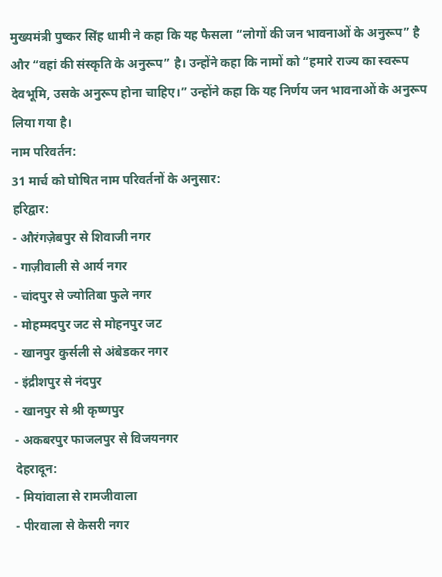मुख्यमंत्री पुष्कर सिंह धामी ने कहा कि यह फैसला “लोगों की जन भावनाओं के अनुरूप” है और “वहां की संस्कृति के अनुरूप” है। उन्होंने कहा कि नामों को “हमारे राज्य का स्वरूप देवभूमि, उसके अनुरूप होना चाहिए।” उन्होंने कहा कि यह निर्णय जन भावनाओं के अनुरूप लिया गया है।
नाम परिवर्तन:
31 मार्च को घोषित नाम परिवर्तनों के अनुसार:
हरिद्वार:
- औरंगज़ेबपुर से शिवाजी नगर
- गाज़ीवाली से आर्य नगर
- चांदपुर से ज्योतिबा फुले नगर
- मोहम्मदपुर जट से मोहनपुर जट
- खानपुर कुर्सली से अंबेडकर नगर
- इंद्रीशपुर से नंदपुर
- खानपुर से श्री कृष्णपुर
- अकबरपुर फाजलपुर से विजयनगर
देहरादून:
- मियांवाला से रामजीवाला
- पीरवाला से केसरी नगर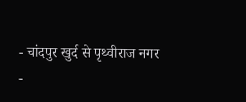- चांदपुर खुर्द से पृथ्वीराज नगर
-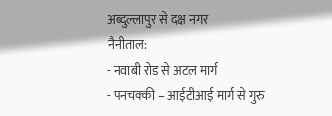अब्दुल्लापुर से दक्ष नगर
नैनीताल:
- नवाबी रोड से अटल मार्ग
- पनचक्की – आईटीआई मार्ग से गुरु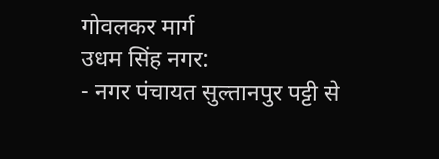गोवलकर मार्ग
उधम सिंह नगर:
- नगर पंचायत सुल्तानपुर पट्टी से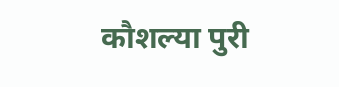कौशल्या पुरी